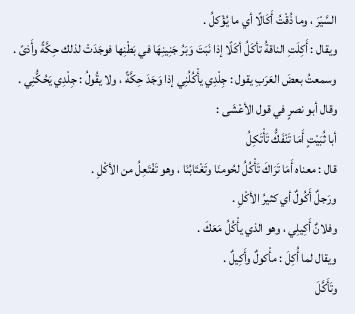السَّيْرَ ، وما ذُقْتُ أَكَالًا أي ما يُؤْكلُ .
ويقال : أَكِلَتِ الناقةُ تأكَلُ أكَلًا إذا نَبَتَ وَبَرُ جَنِينِهَا في بَطْنِها فوجَدَتْ لذلك حِكَّةً وأَذىً .
وسمعتُ بعضَ العَرَبِ يقول : جِلْدِي يأْكُلُنِي إذا وَجَدَ حِكَّةً ، ولا يقُولُ : جِلْدِي يَحُكُّنِي .
وقال أبو نصرٍ في قول الأعْشَى :
أبا ثُبَيْتٍ أَمَا تَنْفَكُّ تَأْتَكِلُ
قال : معناه أَمَا تَرَاكَ تَأْكُلُ لحُومنَا وتَغْتَابُنَا ، وهو تَفْتَعِلُ من الأكْلِ .
ورَجلٌ أَكُولٌ أي كثيرُ الأكْلِ .
وفلانٌ أَكِيلِي ، وهو الذي يأْكُلُ مَعَكَ .
ويقال لما أُكِلَ : مأْكولٌ وأَكِيلٌ .
وتَأَكَّلَ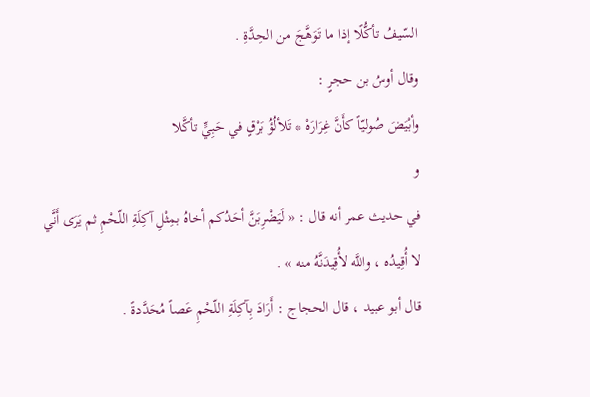السّيفُ تأكُّلًا إذا ما تَوَهَّجَ من الحِدَّةِ .
وقال أوسُ بن حجرٍ :
وأبْيَضَ صُوليّاً كأَنَّ غِرَارَهْ * تَلألُؤُ بَرْقٍ في حَبِيٍّ تأكَّلا
و
في حديث عمر أنه قال : « لَيَضْرِبَنَّ أحَدُكم أخاهُ بمِثْلِ آكِلَةِ اللّحْمِ ثم يَرَى أَنَّي لا أُقِيدُه ، واللَّه لأُقِيدَنَّهُ منه » .
قال أبو عبيد ، قال الحجاج : أَرَادَ بِآكِلَةِ اللّحْمِ عَصاً مُحَدَّدةً .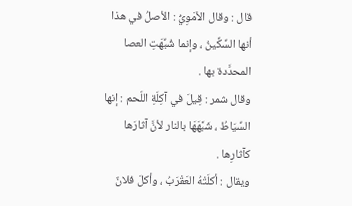قال : وقال الأمَوِيُّ : الأصلُ في هذا أنها السِّكِّينُ ، وإنما شُبِّهَتِ العصا المحدَّدة بها .
وقال شمر : قِيلَ في آكِلَةِ اللّحم : إنها السِّيَاطُ ، شَبَّهَهَا بالنار لأنَّ آثارَها كآثارِها .
ويقال : أكلَتْهُ العَقْرَبُ ، وأكلَ فلانٌ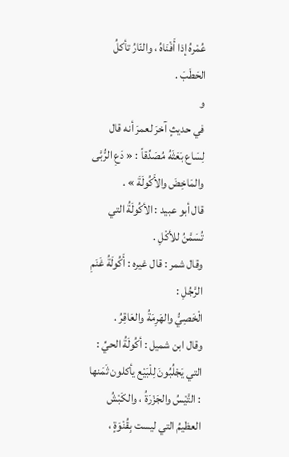عُمْرهُ إذا أَفْنَاهُ ، والنّارُ تأكلُ الحَطَبَ .
و
في حديثٍ آخرَ لعمرَ أنه قال لِسَاع بَعَثَهُ مُصَدِّقاً : « دَعِ الرُّبَّى والمَاخِضَ والأَكُولَةَ » .
قال أبو عبيد : الأكُولَةُ التي تُسَمَّنُ للأكْلِ .
وقال شمر : قال غيره : أَكُولَةُ غَنَمِ الرَّجُلِ :
الْخَصِيُّ والهَرِمَةُ والعَاقِرُ .
وقال ابن شميل : أكُولَةُ الحيِّ : التي يَجْلُبُونَ لِلْبَيْع يأكلون ثَمَنها : التَّيْسُ والجَزْرَةُ ، والكَبْشُ العظيمُ التي ليست بِقُنْوَةٍ ،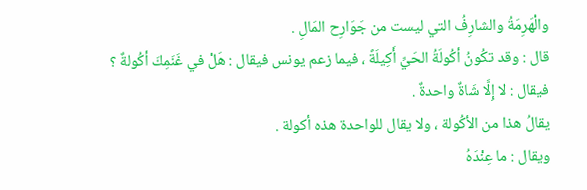والْهَرِمَةُ والشارِفُ التي ليست من جَوَارِح المَالِ .
قال : وقد تكُونُ أكُولَةُ الحَيِّ أَكِيلَةً ، فيما زعم يونس فيقال : هَلْ في غَنَمِكَ أكُولةٌ ؟
فيقال : لا إِلَّا شَاةٌ واحدةٌ .
يقالُ هذا من الأكُولة ، ولا يقال للواحدة هذه أكولة .
ويقال : ما عِنْدَهُ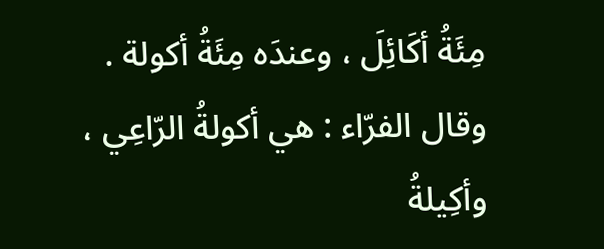مِئَةُ أكَائِلَ ، وعندَه مِئَةُ أكولة .
وقال الفرّاء : هي أكولةُ الرّاعِي ، وأكِيلةُ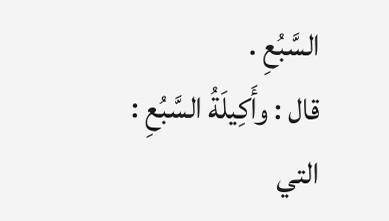السَّبُعِ .
قال : وأَكِيلَةُ السَّبُعِ : التي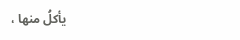يأكلُ منها ،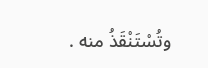وتُسْتَنْقَذُ منه .